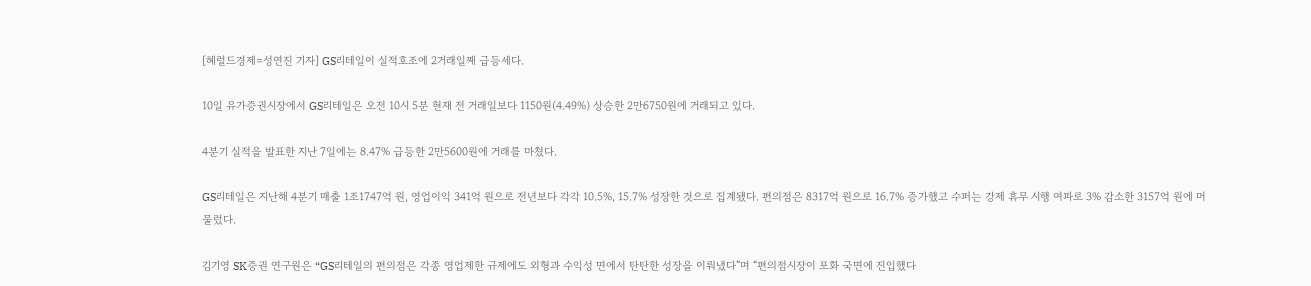[헤럴드경제=성연진 기자] GS리테일이 실적호조에 2거래일째 급등세다.

10일 유가증권시장에서 GS리테일은 오전 10시 5분 현재 전 거래일보다 1150원(4.49%) 상승한 2만6750원에 거래되고 있다.

4분기 실적을 발표한 지난 7일에는 8.47% 급등한 2만5600원에 거래를 마쳤다.

GS리테일은 지난해 4분기 매출 1조1747억 원, 영업이익 341억 원으로 전년보다 각각 10.5%, 15.7% 성장한 것으로 집계됐다. 편의점은 8317억 원으로 16.7% 증가했고 수퍼는 강제 휴무 시행 여파로 3% 감소한 3157억 원에 머물렀다.

김기영 SK증권 연구원은 “GS리테일의 편의점은 각종 영업제한 규제에도 외형과 수익성 면에서 탄탄한 성장을 이뤄냈다”며 “편의점시장이 포화 국면에 진입했다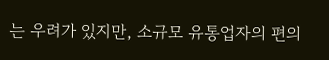는 우려가 있지만, 소규모 유통업자의 편의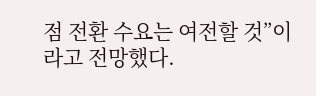점 전환 수요는 여전할 것”이라고 전망했다.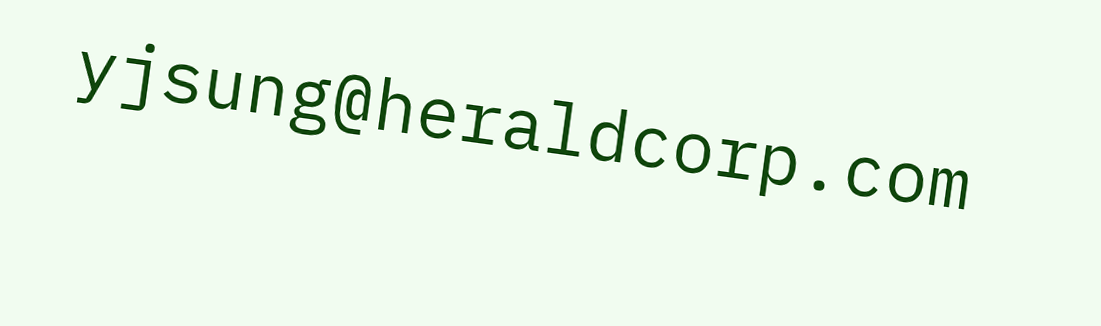yjsung@heraldcorp.com